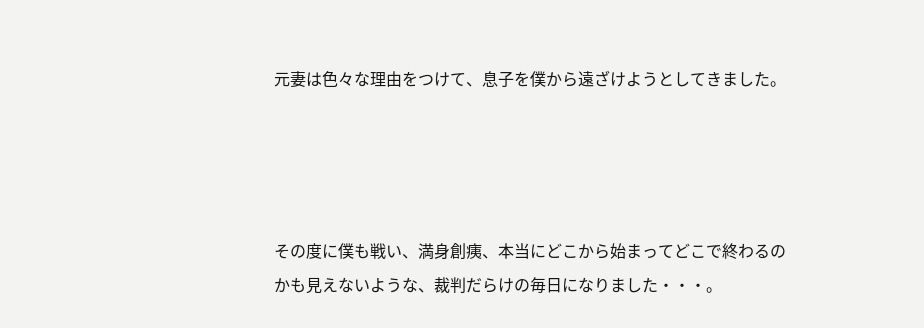元妻は色々な理由をつけて、息子を僕から遠ざけようとしてきました。




その度に僕も戦い、満身創痍、本当にどこから始まってどこで終わるのかも見えないような、裁判だらけの毎日になりました・・・。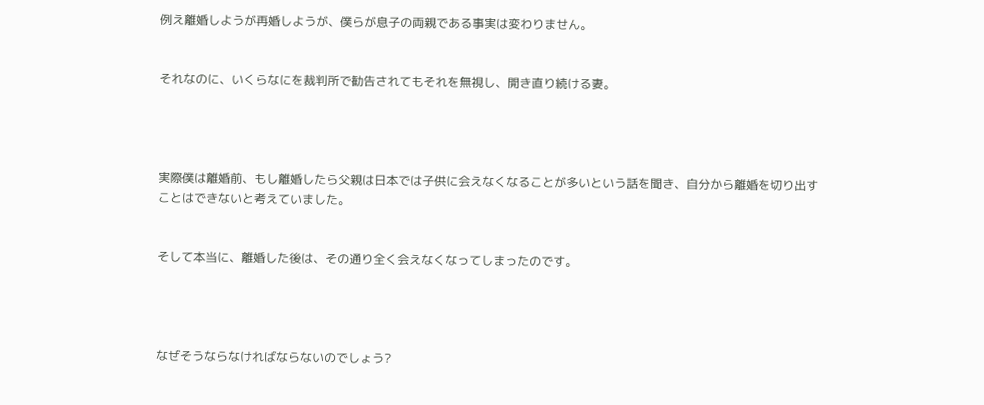例え離婚しようが再婚しようが、僕らが息子の両親である事実は変わりません。


それなのに、いくらなにを裁判所で勧告されてもそれを無視し、開き直り続ける妻。




実際僕は離婚前、もし離婚したら父親は日本では子供に会えなくなることが多いという話を聞き、自分から離婚を切り出すことはできないと考えていました。


そして本当に、離婚した後は、その通り全く会えなくなってしまったのです。




なぜそうならなければならないのでしょう?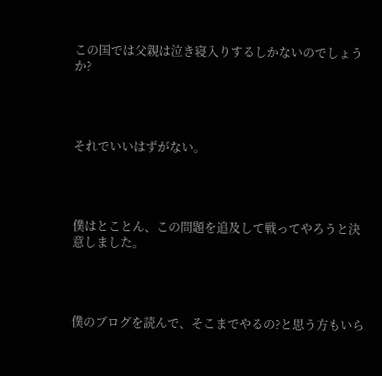この国では父親は泣き寝入りするしかないのでしょうか?




それでいいはずがない。




僕はとことん、この問題を追及して戦ってやろうと決意しました。




僕のブログを読んで、そこまでやるの?と思う方もいら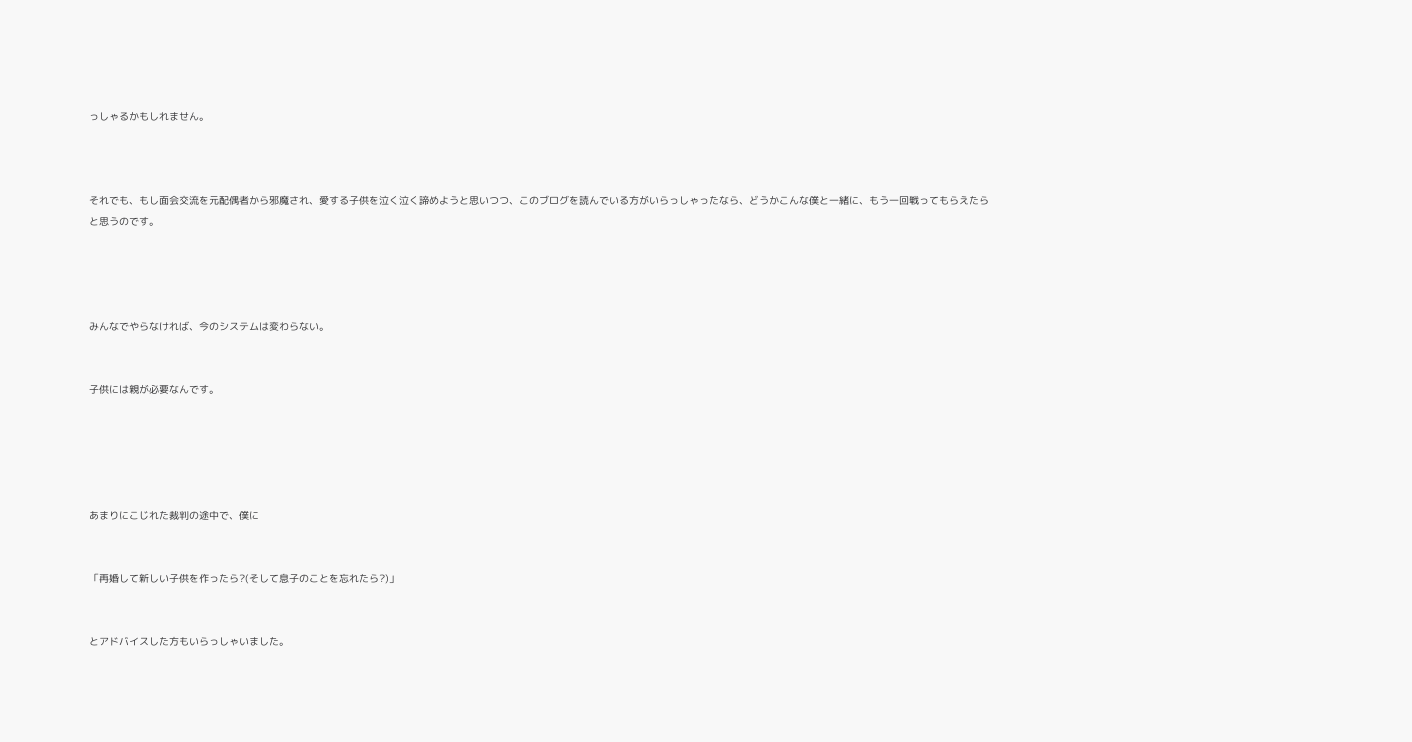っしゃるかもしれません。



それでも、もし面会交流を元配偶者から邪魔され、愛する子供を泣く泣く諦めようと思いつつ、このブログを読んでいる方がいらっしゃったなら、どうかこんな僕と一緒に、もう一回戦ってもらえたらと思うのです。




みんなでやらなければ、今のシステムは変わらない。


子供には親が必要なんです。





あまりにこじれた裁判の途中で、僕に


「再婚して新しい子供を作ったら?(そして息子のことを忘れたら?)」


とアドバイスした方もいらっしゃいました。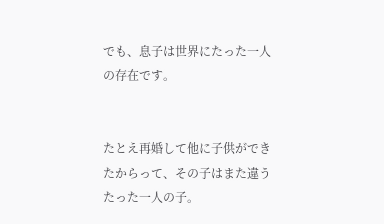でも、息子は世界にたった一人の存在です。


たとえ再婚して他に子供ができたからって、その子はまた違うたった一人の子。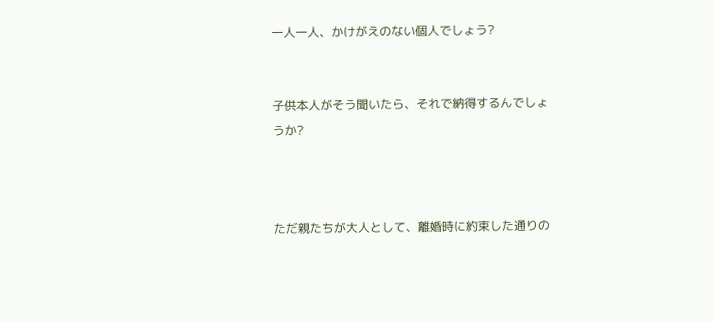一人一人、かけがえのない個人でしょう?


子供本人がそう聞いたら、それで納得するんでしょうか?



ただ親たちが大人として、離婚時に約束した通りの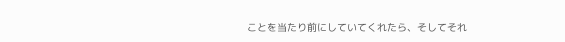ことを当たり前にしていてくれたら、そしてそれ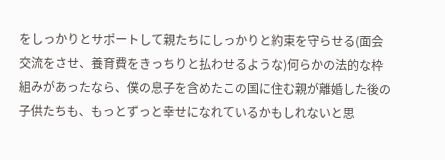をしっかりとサポートして親たちにしっかりと約束を守らせる(面会交流をさせ、養育費をきっちりと払わせるような)何らかの法的な枠組みがあったなら、僕の息子を含めたこの国に住む親が離婚した後の子供たちも、もっとずっと幸せになれているかもしれないと思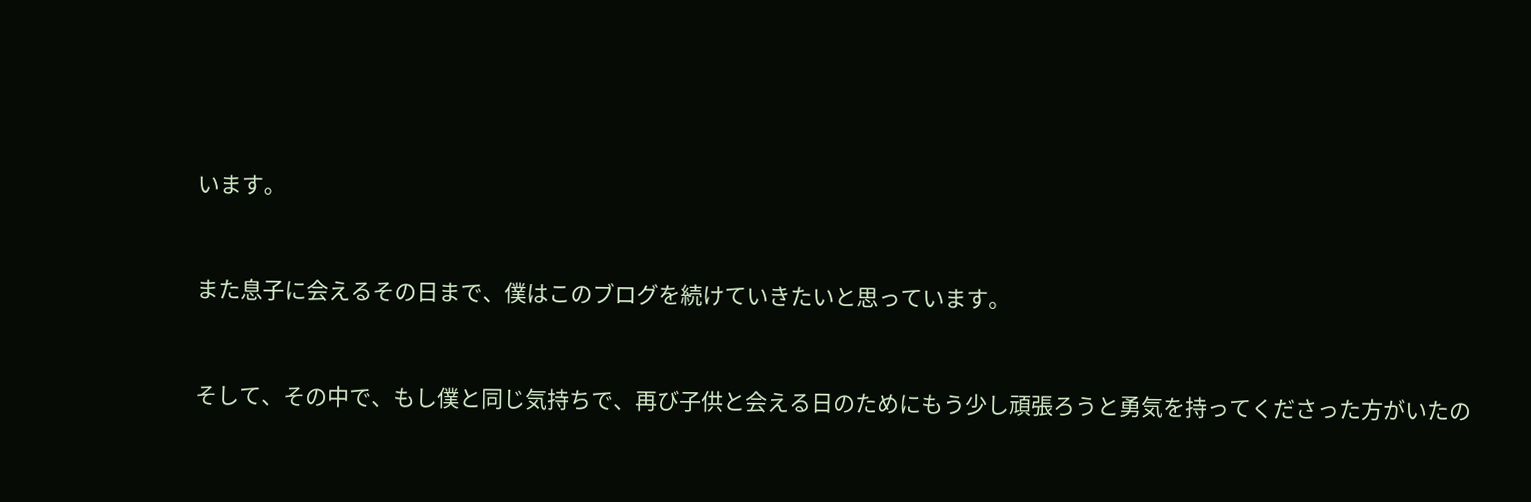います。


また息子に会えるその日まで、僕はこのブログを続けていきたいと思っています。


そして、その中で、もし僕と同じ気持ちで、再び子供と会える日のためにもう少し頑張ろうと勇気を持ってくださった方がいたの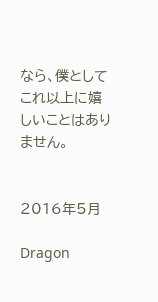なら、僕としてこれ以上に嬉しいことはありません。


2016年5月

Dragon